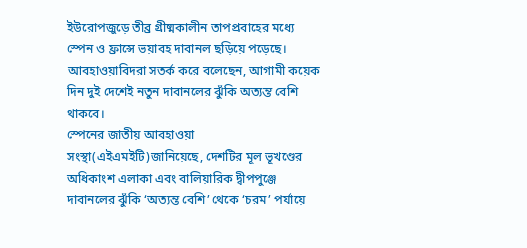ইউরোপজুড়ে তীব্র গ্রীষ্মকালীন তাপপ্রবাহের মধ্যে স্পেন ও ফ্রান্সে ভয়াবহ দাবানল ছড়িয়ে পড়েছে। আবহাওয়াবিদরা সতর্ক করে বলেছেন, আগামী কয়েক দিন দুই দেশেই নতুন দাবানলের ঝুঁকি অত্যন্ত বেশি থাকবে।
স্পেনের জাতীয় আবহাওয়া সংস্থা(এইএমইটি)জানিয়েছে, দেশটির মূল ভূখণ্ডের অধিকাংশ এলাকা এবং বালিয়ারিক দ্বীপপুঞ্জে দাবানলের ঝুঁকি ‘অত্যন্ত বেশি’ থেকে ‘চরম’ পর্যায়ে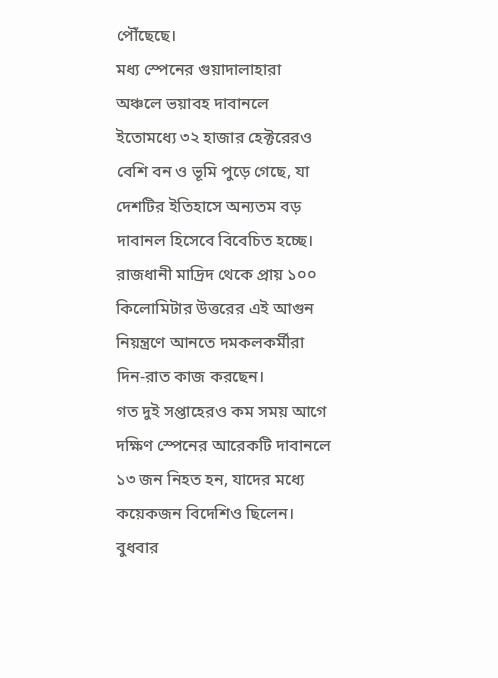পৌঁছেছে।
মধ্য স্পেনের গুয়াদালাহারা অঞ্চলে ভয়াবহ দাবানলে ইতোমধ্যে ৩২ হাজার হেক্টরেরও বেশি বন ও ভূমি পুড়ে গেছে, যা দেশটির ইতিহাসে অন্যতম বড় দাবানল হিসেবে বিবেচিত হচ্ছে। রাজধানী মাদ্রিদ থেকে প্রায় ১০০ কিলোমিটার উত্তরের এই আগুন নিয়ন্ত্রণে আনতে দমকলকর্মীরা দিন-রাত কাজ করছেন।
গত দুই সপ্তাহেরও কম সময় আগে দক্ষিণ স্পেনের আরেকটি দাবানলে ১৩ জন নিহত হন, যাদের মধ্যে কয়েকজন বিদেশিও ছিলেন।
বুধবার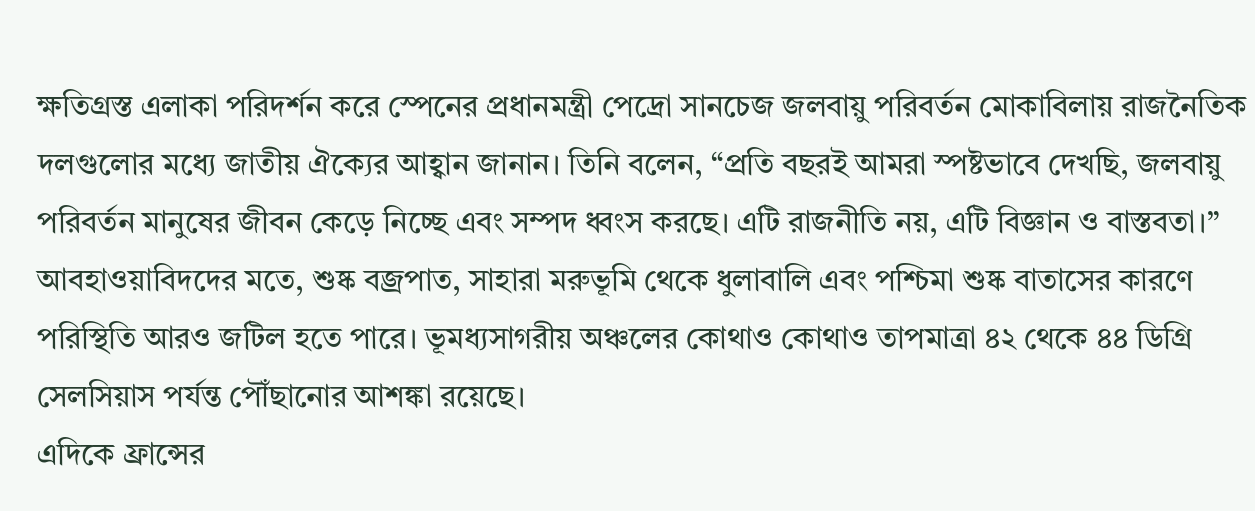ক্ষতিগ্রস্ত এলাকা পরিদর্শন করে স্পেনের প্রধানমন্ত্রী পেদ্রো সানচেজ জলবায়ু পরিবর্তন মোকাবিলায় রাজনৈতিক দলগুলোর মধ্যে জাতীয় ঐক্যের আহ্বান জানান। তিনি বলেন, “প্রতি বছরই আমরা স্পষ্টভাবে দেখছি, জলবায়ু পরিবর্তন মানুষের জীবন কেড়ে নিচ্ছে এবং সম্পদ ধ্বংস করছে। এটি রাজনীতি নয়, এটি বিজ্ঞান ও বাস্তবতা।”
আবহাওয়াবিদদের মতে, শুষ্ক বজ্রপাত, সাহারা মরুভূমি থেকে ধুলাবালি এবং পশ্চিমা শুষ্ক বাতাসের কারণে পরিস্থিতি আরও জটিল হতে পারে। ভূমধ্যসাগরীয় অঞ্চলের কোথাও কোথাও তাপমাত্রা ৪২ থেকে ৪৪ ডিগ্রি সেলসিয়াস পর্যন্ত পৌঁছানোর আশঙ্কা রয়েছে।
এদিকে ফ্রান্সের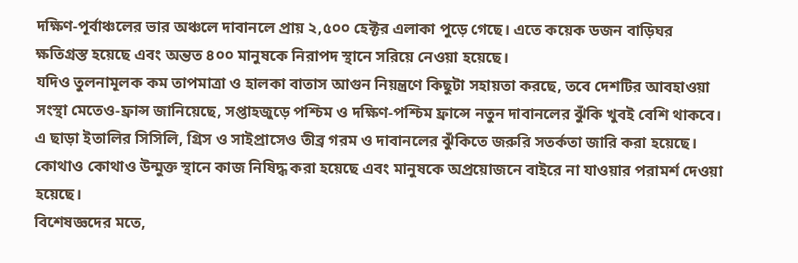দক্ষিণ-পূর্বাঞ্চলের ভার অঞ্চলে দাবানলে প্রায় ২,৫০০ হেক্টর এলাকা পুড়ে গেছে। এতে কয়েক ডজন বাড়িঘর ক্ষতিগ্রস্ত হয়েছে এবং অন্তত ৪০০ মানুষকে নিরাপদ স্থানে সরিয়ে নেওয়া হয়েছে।
যদিও তুলনামূলক কম তাপমাত্রা ও হালকা বাতাস আগুন নিয়ন্ত্রণে কিছুটা সহায়তা করছে, তবে দেশটির আবহাওয়া সংস্থা মেতেও-ফ্রান্স জানিয়েছে, সপ্তাহজুড়ে পশ্চিম ও দক্ষিণ-পশ্চিম ফ্রান্সে নতুন দাবানলের ঝুঁকি খুবই বেশি থাকবে।
এ ছাড়া ইতালির সিসিলি, গ্রিস ও সাইপ্রাসেও তীব্র গরম ও দাবানলের ঝুঁকিতে জরুরি সতর্কতা জারি করা হয়েছে। কোথাও কোথাও উন্মুক্ত স্থানে কাজ নিষিদ্ধ করা হয়েছে এবং মানুষকে অপ্রয়োজনে বাইরে না যাওয়ার পরামর্শ দেওয়া হয়েছে।
বিশেষজ্ঞদের মতে,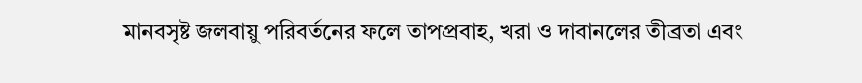মানবসৃষ্ট জলবায়ু পরিবর্তনের ফলে তাপপ্রবাহ, খরা ও দাবানলের তীব্রতা এবং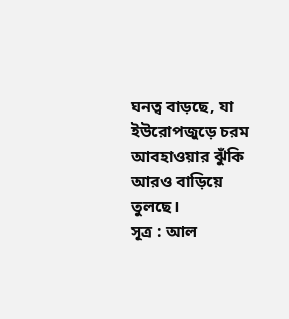ঘনত্ব বাড়ছে, যা ইউরোপজুড়ে চরম আবহাওয়ার ঝুঁকি আরও বাড়িয়ে তুলছে।
সূত্র : আল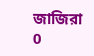জাজিরা
0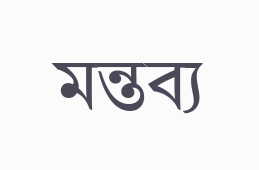মন্তব্য